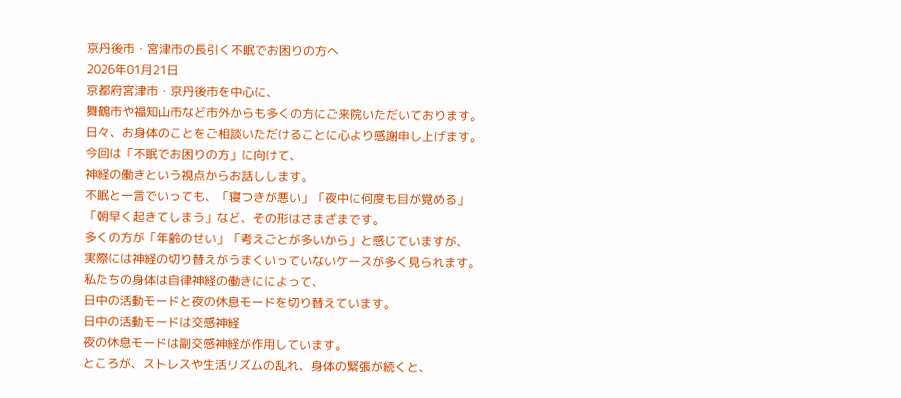京丹後市・宮津市の長引く不眠でお困りの方へ
2026年01月21日
京都府宮津市・京丹後市を中心に、
舞鶴市や福知山市など市外からも多くの方にご来院いただいております。
日々、お身体のことをご相談いただけることに心より感謝申し上げます。
今回は「不眠でお困りの方」に向けて、
神経の働きという視点からお話しします。
不眠と一言でいっても、「寝つきが悪い」「夜中に何度も目が覚める」
「朝早く起きてしまう」など、その形はさまざまです。
多くの方が「年齢のせい」「考えごとが多いから」と感じていますが、
実際には神経の切り替えがうまくいっていないケースが多く見られます。
私たちの身体は自律神経の働きにによって、
日中の活動モードと夜の休息モードを切り替えています。
日中の活動モードは交感神経
夜の休息モードは副交感神経が作用しています。
ところが、ストレスや生活リズムの乱れ、身体の緊張が続くと、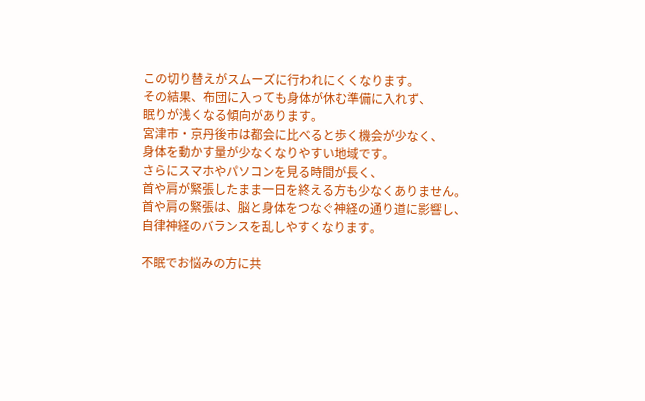この切り替えがスムーズに行われにくくなります。
その結果、布団に入っても身体が休む準備に入れず、
眠りが浅くなる傾向があります。
宮津市・京丹後市は都会に比べると歩く機会が少なく、
身体を動かす量が少なくなりやすい地域です。
さらにスマホやパソコンを見る時間が長く、
首や肩が緊張したまま一日を終える方も少なくありません。
首や肩の緊張は、脳と身体をつなぐ神経の通り道に影響し、
自律神経のバランスを乱しやすくなります。

不眠でお悩みの方に共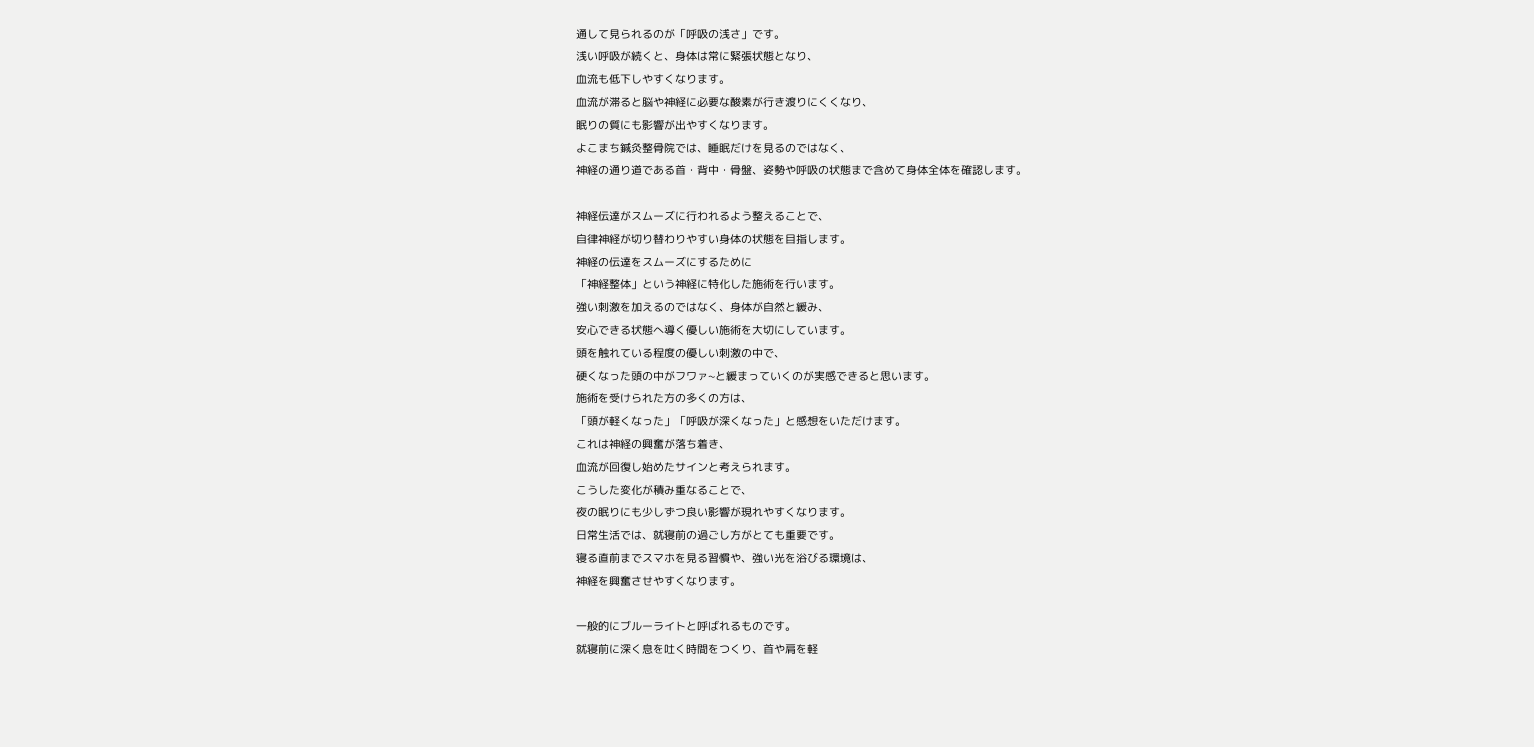通して見られるのが「呼吸の浅さ」です。
浅い呼吸が続くと、身体は常に緊張状態となり、
血流も低下しやすくなります。
血流が滞ると脳や神経に必要な酸素が行き渡りにくくなり、
眠りの質にも影響が出やすくなります。
よこまち鍼灸整骨院では、睡眠だけを見るのではなく、
神経の通り道である首・背中・骨盤、姿勢や呼吸の状態まで含めて身体全体を確認します。

神経伝達がスムーズに行われるよう整えることで、
自律神経が切り替わりやすい身体の状態を目指します。
神経の伝達をスムーズにするために
「神経整体」という神経に特化した施術を行います。
強い刺激を加えるのではなく、身体が自然と緩み、
安心できる状態へ導く優しい施術を大切にしています。
頭を触れている程度の優しい刺激の中で、
硬くなった頭の中がフワァ~と緩まっていくのが実感できると思います。
施術を受けられた方の多くの方は、
「頭が軽くなった」「呼吸が深くなった」と感想をいただけます。
これは神経の興奮が落ち着き、
血流が回復し始めたサインと考えられます。
こうした変化が積み重なることで、
夜の眠りにも少しずつ良い影響が現れやすくなります。
日常生活では、就寝前の過ごし方がとても重要です。
寝る直前までスマホを見る習慣や、強い光を浴びる環境は、
神経を興奮させやすくなります。

一般的にブルーライトと呼ばれるものです。
就寝前に深く息を吐く時間をつくり、首や肩を軽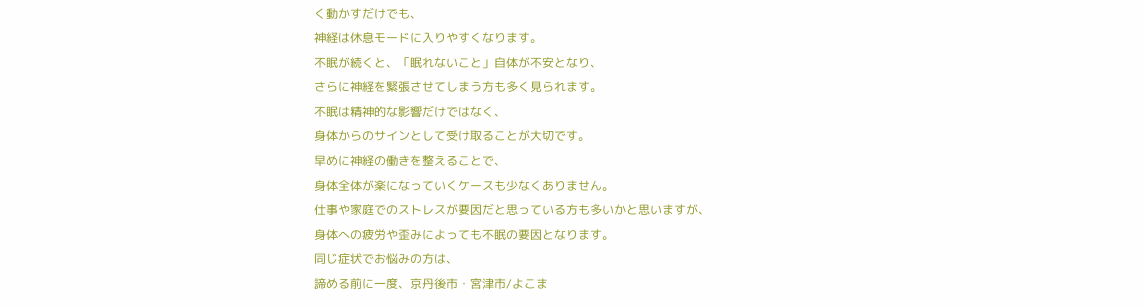く動かすだけでも、
神経は休息モードに入りやすくなります。
不眠が続くと、「眠れないこと」自体が不安となり、
さらに神経を緊張させてしまう方も多く見られます。
不眠は精神的な影響だけではなく、
身体からのサインとして受け取ることが大切です。
早めに神経の働きを整えることで、
身体全体が楽になっていくケースも少なくありません。
仕事や家庭でのストレスが要因だと思っている方も多いかと思いますが、
身体への疲労や歪みによっても不眠の要因となります。
同じ症状でお悩みの方は、
諦める前に一度、京丹後市・宮津市/よこま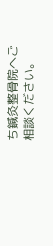ち鍼灸整骨院へご相談ください。